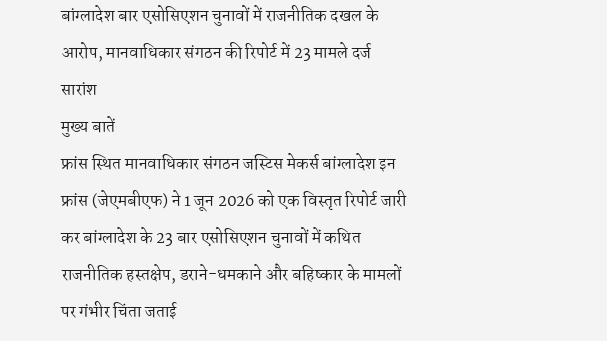बांग्लादेश बार एसोसिएशन चुनावों में राजनीतिक दखल के आरोप, मानवाधिकार संगठन की रिपोर्ट में 23 मामले दर्ज
सारांश
मुख्य बातें
फ्रांस स्थित मानवाधिकार संगठन जस्टिस मेकर्स बांग्लादेश इन फ्रांस (जेएमबीएफ) ने 1 जून 2026 को एक विस्तृत रिपोर्ट जारी कर बांग्लादेश के 23 बार एसोसिएशन चुनावों में कथित राजनीतिक हस्तक्षेप, डराने-धमकाने और बहिष्कार के मामलों पर गंभीर चिंता जताई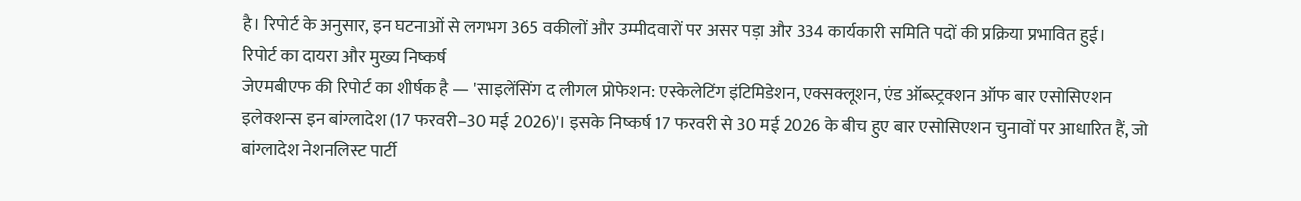है। रिपोर्ट के अनुसार, इन घटनाओं से लगभग 365 वकीलों और उम्मीदवारों पर असर पड़ा और 334 कार्यकारी समिति पदों की प्रक्रिया प्रभावित हुई।
रिपोर्ट का दायरा और मुख्य निष्कर्ष
जेएमबीएफ की रिपोर्ट का शीर्षक है — 'साइलेंसिंग द लीगल प्रोफेशन: एस्केलेटिंग इंटिमिडेशन, एक्सक्लूशन, एंड ऑब्स्ट्रक्शन ऑफ बार एसोसिएशन इलेक्शन्स इन बांग्लादेश (17 फरवरी–30 मई 2026)'। इसके निष्कर्ष 17 फरवरी से 30 मई 2026 के बीच हुए बार एसोसिएशन चुनावों पर आधारित हैं, जो बांग्लादेश नेशनलिस्ट पार्टी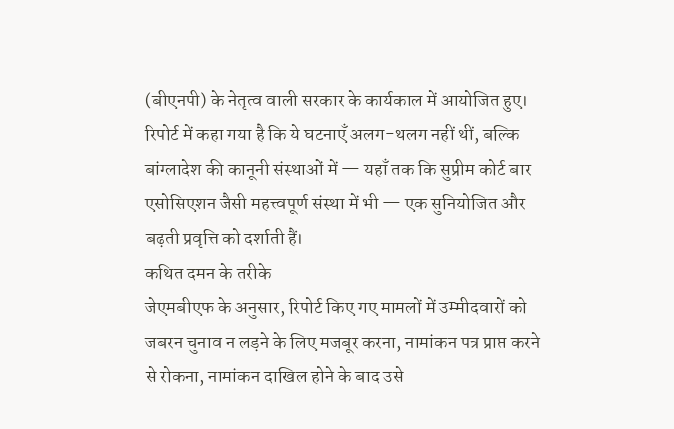(बीएनपी) के नेतृत्व वाली सरकार के कार्यकाल में आयोजित हुए।
रिपोर्ट में कहा गया है कि ये घटनाएँ अलग-थलग नहीं थीं, बल्कि बांग्लादेश की कानूनी संस्थाओं में — यहाँ तक कि सुप्रीम कोर्ट बार एसोसिएशन जैसी महत्त्वपूर्ण संस्था में भी — एक सुनियोजित और बढ़ती प्रवृत्ति को दर्शाती हैं।
कथित दमन के तरीके
जेएमबीएफ के अनुसार, रिपोर्ट किए गए मामलों में उम्मीदवारों को जबरन चुनाव न लड़ने के लिए मजबूर करना, नामांकन पत्र प्राप्त करने से रोकना, नामांकन दाखिल होने के बाद उसे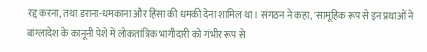रद्द करना, तथा डराना-धमकाना और हिंसा की धमकी देना शामिल था। संगठन ने कहा, 'सामूहिक रूप से इन प्रथाओं ने बांग्लादेश के कानूनी पेशे में लोकतांत्रिक भागीदारी को गंभीर रूप से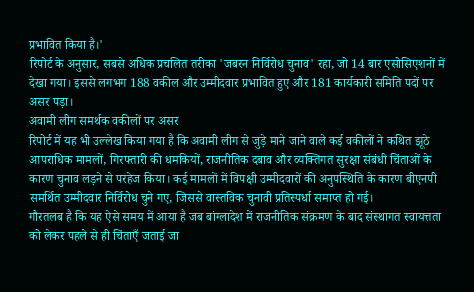प्रभावित किया है।'
रिपोर्ट के अनुसार, सबसे अधिक प्रचलित तरीका 'जबरन निर्विरोध चुनाव' रहा, जो 14 बार एसोसिएशनों में देखा गया। इससे लगभग 188 वकील और उम्मीदवार प्रभावित हुए और 181 कार्यकारी समिति पदों पर असर पड़ा।
अवामी लीग समर्थक वकीलों पर असर
रिपोर्ट में यह भी उल्लेख किया गया है कि अवामी लीग से जुड़े माने जाने वाले कई वकीलों ने कथित झूठे आपराधिक मामलों, गिरफ्तारी की धमकियों, राजनीतिक दबाव और व्यक्तिगत सुरक्षा संबंधी चिंताओं के कारण चुनाव लड़ने से परहेज किया। कई मामलों में विपक्षी उम्मीदवारों की अनुपस्थिति के कारण बीएनपी समर्थित उम्मीदवार निर्विरोध चुने गए, जिससे वास्तविक चुनावी प्रतिस्पर्धा समाप्त हो गई।
गौरतलब है कि यह ऐसे समय में आया है जब बांग्लादेश में राजनीतिक संक्रमण के बाद संस्थागत स्वायत्तता को लेकर पहले से ही चिंताएँ जताई जा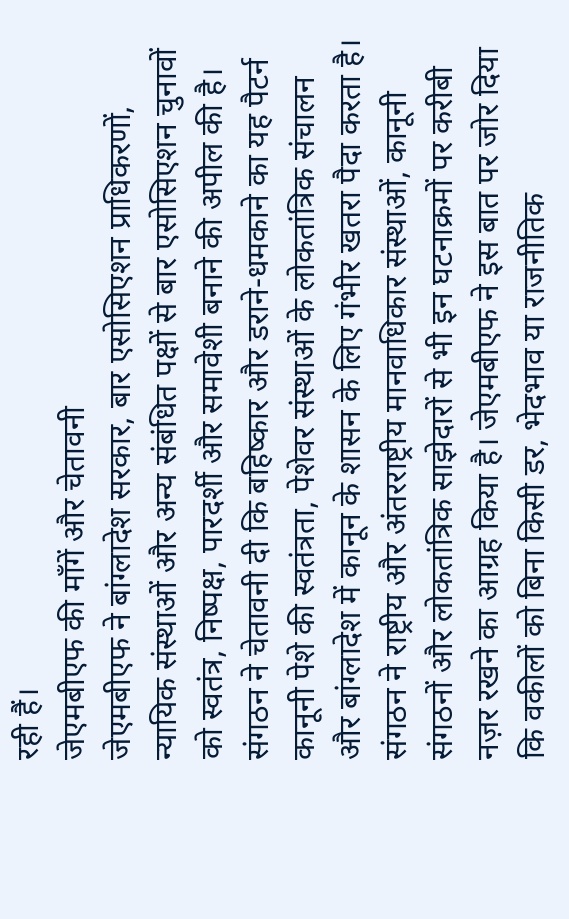रही हैं।
जेएमबीएफ की माँगें और चेतावनी
जेएमबीएफ ने बांग्लादेश सरकार, बार एसोसिएशन प्राधिकरणों, न्यायिक संस्थाओं और अन्य संबंधित पक्षों से बार एसोसिएशन चुनावों को स्वतंत्र, निष्पक्ष, पारदर्शी और समावेशी बनाने की अपील की है। संगठन ने चेतावनी दी कि बहिष्कार और डराने-धमकाने का यह पैटर्न कानूनी पेशे की स्वतंत्रता, पेशेवर संस्थाओं के लोकतांत्रिक संचालन और बांग्लादेश में कानून के शासन के लिए गंभीर खतरा पैदा करता है।
संगठन ने राष्ट्रीय और अंतरराष्ट्रीय मानवाधिकार संस्थाओं, कानूनी संगठनों और लोकतांत्रिक साझेदारों से भी इन घटनाक्रमों पर करीबी नज़र रखने का आग्रह किया है। जेएमबीएफ ने इस बात पर जोर दिया कि वकीलों को बिना किसी डर, भेदभाव या राजनीतिक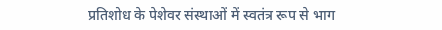प्रतिशोध के पेशेवर संस्थाओं में स्वतंत्र रूप से भाग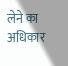लेने का अधिकार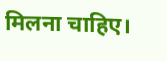मिलना चाहिए।